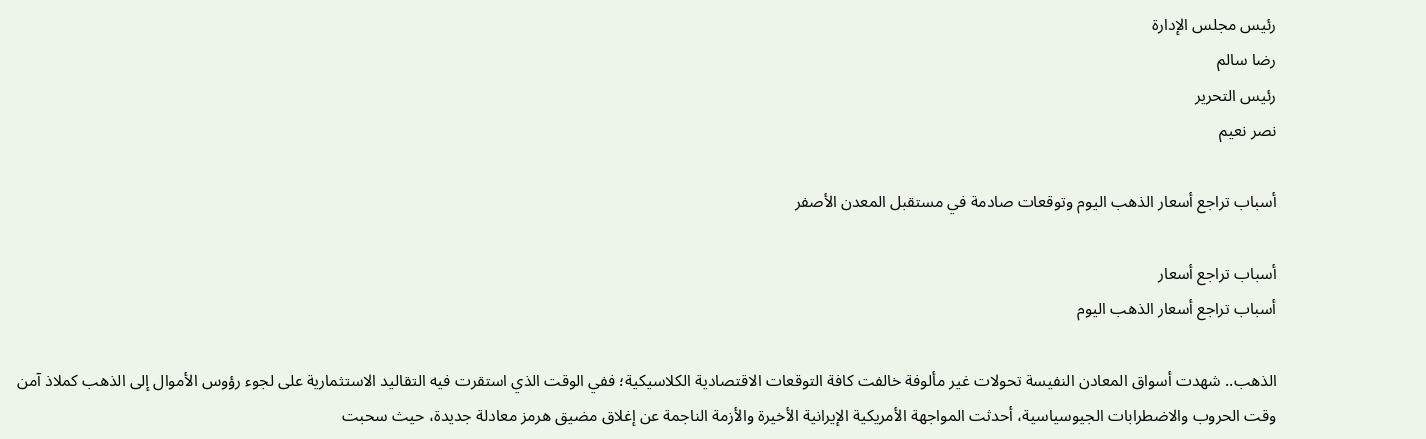رئيس مجلس الإدارة
رضا سالم
رئيس التحرير
نصر نعيم

أسباب تراجع أسعار الذهب اليوم وتوقعات صادمة في مستقبل المعدن الأصفر

أسباب تراجع أسعار
أسباب تراجع أسعار الذهب اليوم

الذهب.. شهدت أسواق المعادن النفيسة تحولات غير مألوفة خالفت كافة التوقعات الاقتصادية الكلاسيكية؛ ففي الوقت الذي استقرت فيه التقاليد الاستثمارية على لجوء رؤوس الأموال إلى الذهب كملاذ آمن وقت الحروب والاضطرابات الجيوسياسية، أحدثت المواجهة الأمريكية الإيرانية الأخيرة والأزمة الناجمة عن إغلاق مضيق هرمز معادلة جديدة، حيث سحبت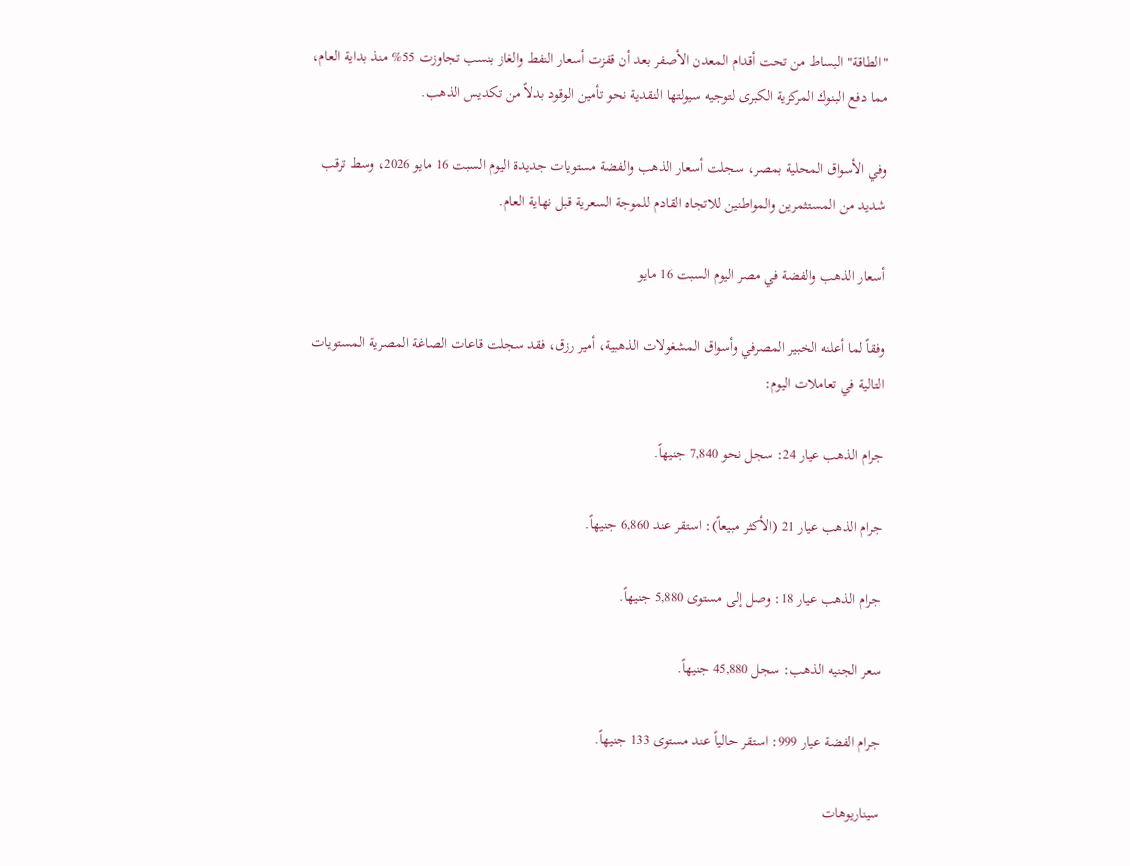"الطاقة" البساط من تحت أقدام المعدن الأصفر بعد أن قفزت أسعار النفط والغاز بنسب تجاوزت 55% منذ بداية العام، مما دفع البنوك المركزية الكبرى لتوجيه سيولتها النقدية نحو تأمين الوقود بدلاً من تكديس الذهب.

وفي الأسواق المحلية بمصر، سجلت أسعار الذهب والفضة مستويات جديدة اليوم السبت 16 مايو 2026، وسط ترقب شديد من المستثمرين والمواطنين للاتجاه القادم للموجة السعرية قبل نهاية العام.

أسعار الذهب والفضة في مصر اليوم السبت 16 مايو

وفقاً لما أعلنه الخبير المصرفي وأسواق المشغولات الذهبية، أمير رزق، فقد سجلت قاعات الصاغة المصرية المستويات التالية في تعاملات اليوم:

جرام الذهب عيار 24: سجل نحو 7,840 جنيهاً.

جرام الذهب عيار 21 (الأكثر مبيعاً): استقر عند 6,860 جنيهاً.

جرام الذهب عيار 18: وصل إلى مستوى 5,880 جنيهاً.

سعر الجنيه الذهب: سجل 45,880 جنيهاً.

جرام الفضة عيار 999: استقر حالياً عند مستوى 133 جنيهاً.

سيناريوهات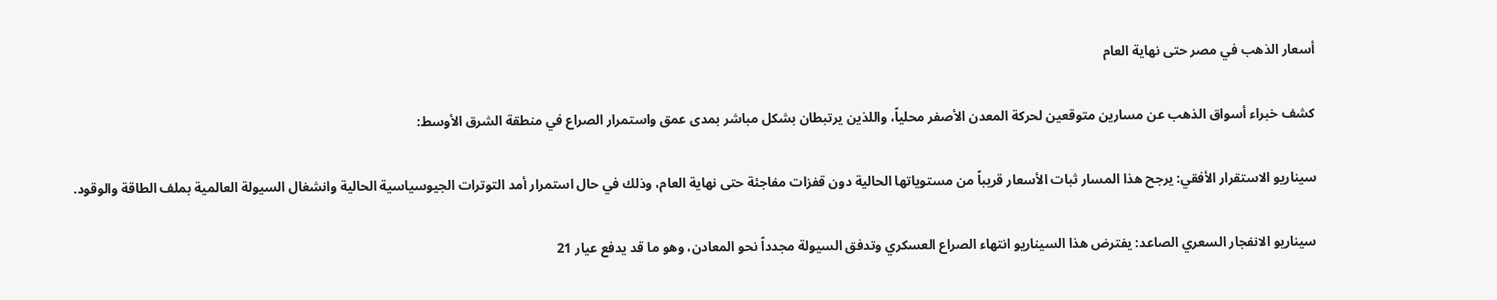أسعار الذهب في مصر حتى نهاية العام

كشف خبراء أسواق الذهب عن مسارين متوقعين لحركة المعدن الأصفر محلياً، واللذين يرتبطان بشكل مباشر بمدى عمق واستمرار الصراع في منطقة الشرق الأوسط:

سيناريو الاستقرار الأفقي: يرجح هذا المسار ثبات الأسعار قريباً من مستوياتها الحالية دون قفزات مفاجئة حتى نهاية العام، وذلك في حال استمرار أمد التوترات الجيوسياسية الحالية وانشغال السيولة العالمية بملف الطاقة والوقود.

سيناريو الانفجار السعري الصاعد: يفترض هذا السيناريو انتهاء الصراع العسكري وتدفق السيولة مجدداً نحو المعادن، وهو ما قد يدفع عيار 21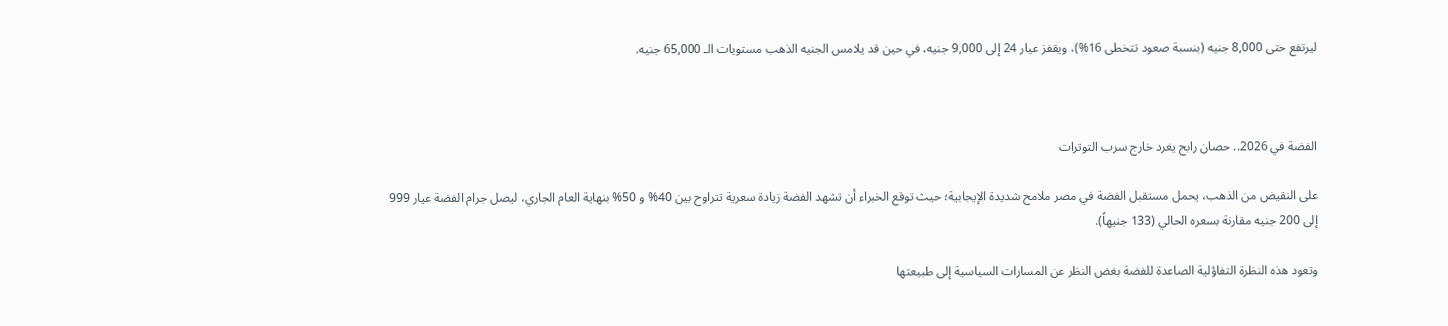ليرتفع حتى 8,000 جنيه (بنسبة صعود تتخطى 16%)، ويقفز عيار 24 إلى 9,000 جنيه، في حين قد يلامس الجنيه الذهب مستويات الـ 65,000 جنيه.



الفضة في 2026.. حصان رابح يغرد خارج سرب التوترات

على النقيض من الذهب، يحمل مستقبل الفضة في مصر ملامح شديدة الإيجابية؛ حيث توقع الخبراء أن تشهد الفضة زيادة سعرية تتراوح بين 40% و 50% بنهاية العام الجاري، ليصل جرام الفضة عيار 999 إلى 200 جنيه مقارنة بسعره الحالي (133 جنيهاً).

وتعود هذه النظرة التفاؤلية الصاعدة للفضة بغض النظر عن المسارات السياسية إلى طبيعتها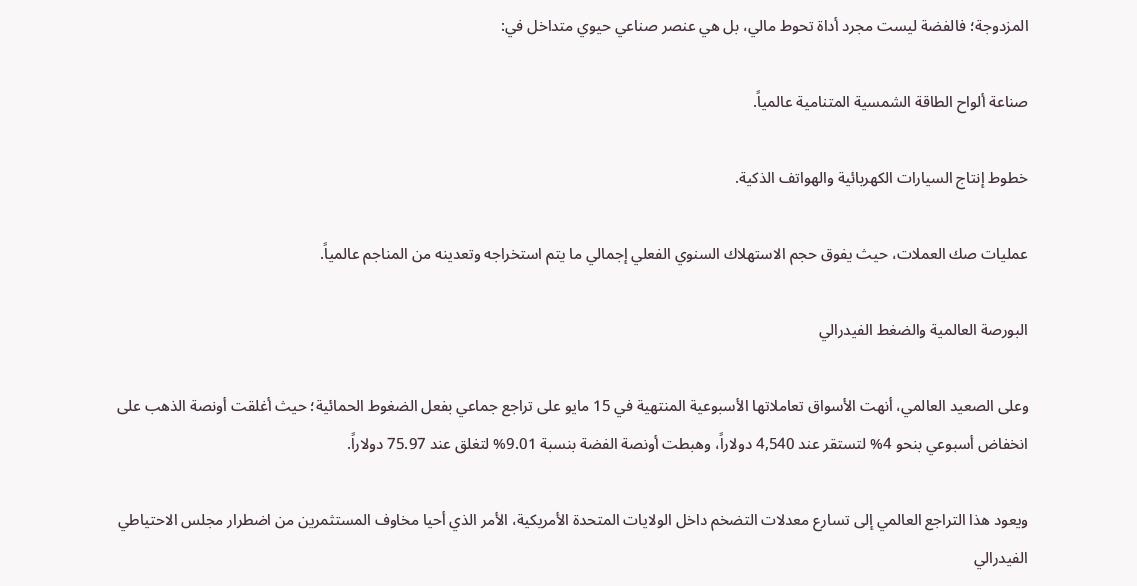المزدوجة؛ فالفضة ليست مجرد أداة تحوط مالي، بل هي عنصر صناعي حيوي متداخل في:

صناعة ألواح الطاقة الشمسية المتنامية عالمياً.

خطوط إنتاج السيارات الكهربائية والهواتف الذكية.

عمليات صك العملات، حيث يفوق حجم الاستهلاك السنوي الفعلي إجمالي ما يتم استخراجه وتعدينه من المناجم عالمياً.

البورصة العالمية والضغط الفيدرالي

وعلى الصعيد العالمي، أنهت الأسواق تعاملاتها الأسبوعية المنتهية في 15 مايو على تراجع جماعي بفعل الضغوط الحمائية؛ حيث أغلقت أونصة الذهب على انخفاض أسبوعي بنحو 4% لتستقر عند 4,540 دولاراً، وهبطت أونصة الفضة بنسبة 9.01% لتغلق عند 75.97 دولاراً.

ويعود هذا التراجع العالمي إلى تسارع معدلات التضخم داخل الولايات المتحدة الأمريكية، الأمر الذي أحيا مخاوف المستثمرين من اضطرار مجلس الاحتياطي الفيدرالي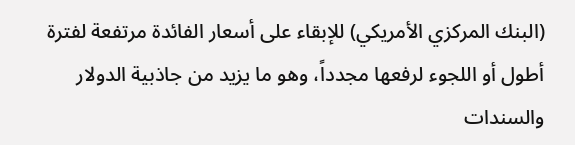(البنك المركزي الأمريكي) للإبقاء على أسعار الفائدة مرتفعة لفترة أطول أو اللجوء لرفعها مجدداً، وهو ما يزيد من جاذبية الدولار والسندات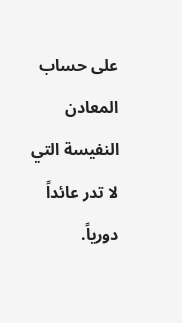على حساب المعادن النفيسة التي لا تدر عائداً دورياً.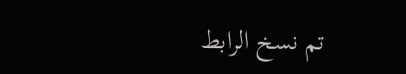تم نسخ الرابط